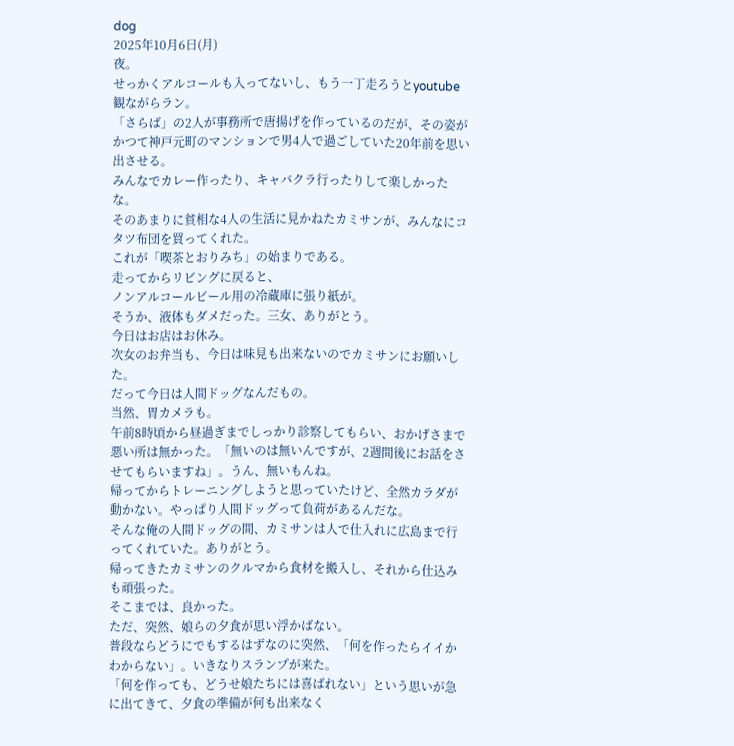dog
2025年10月6日(月)
夜。
せっかくアルコールも入ってないし、もう一丁走ろうとyoutube観ながらラン。
「さらば」の2人が事務所で唐揚げを作っているのだが、その姿がかつて神戸元町のマンションで男4人で過ごしていた20年前を思い出させる。
みんなでカレー作ったり、キャバクラ行ったりして楽しかったな。
そのあまりに貧相な4人の生活に見かねたカミサンが、みんなにコタツ布団を買ってくれた。
これが「喫茶とおりみち」の始まりである。
走ってからリビングに戻ると、
ノンアルコールビール用の冷蔵庫に張り紙が。
そうか、液体もダメだった。三女、ありがとう。
今日はお店はお休み。
次女のお弁当も、今日は味見も出来ないのでカミサンにお願いした。
だって今日は人間ドッグなんだもの。
当然、胃カメラも。
午前8時頃から昼過ぎまでしっかり診察してもらい、おかげさまで悪い所は無かった。「無いのは無いんですが、2週間後にお話をさせてもらいますね」。うん、無いもんね。
帰ってからトレーニングしようと思っていたけど、全然カラダが動かない。やっぱり人間ドッグって負荷があるんだな。
そんな俺の人間ドッグの間、カミサンは人で仕入れに広島まで行ってくれていた。ありがとう。
帰ってきたカミサンのクルマから食材を搬入し、それから仕込みも頑張った。
そこまでは、良かった。
ただ、突然、娘らの夕食が思い浮かばない。
普段ならどうにでもするはずなのに突然、「何を作ったらイイかわからない」。いきなりスランプが来た。
「何を作っても、どうせ娘たちには喜ばれない」という思いが急に出てきて、夕食の準備が何も出来なく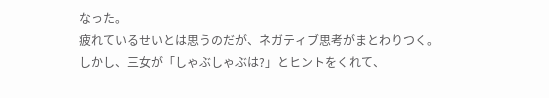なった。
疲れているせいとは思うのだが、ネガティブ思考がまとわりつく。
しかし、三女が「しゃぶしゃぶは?」とヒントをくれて、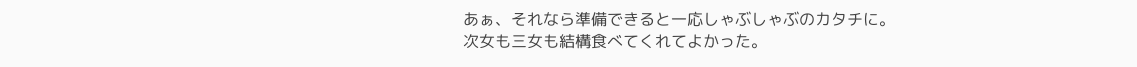あぁ、それなら準備できると一応しゃぶしゃぶのカタチに。
次女も三女も結構食べてくれてよかった。